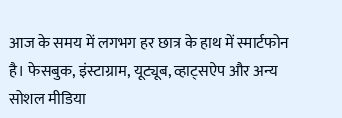आज के समय में लगभग हर छात्र के हाथ में स्मार्टफोन है। फेसबुक, इंस्टाग्राम, यूट्यूब, व्हाट्सऐप और अन्य सोशल मीडिया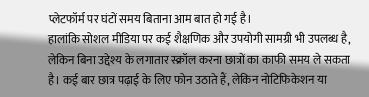प्लेटफॉर्म पर घंटों समय बिताना आम बात हो गई है।
हालांकि सोशल मीडिया पर कई शैक्षणिक और उपयोगी सामग्री भी उपलब्ध है, लेकिन बिना उद्देश्य के लगातार स्क्रॉल करना छात्रों का काफी समय ले सकता है। कई बार छात्र पढ़ाई के लिए फोन उठाते हैं, लेकिन नोटिफिकेशन या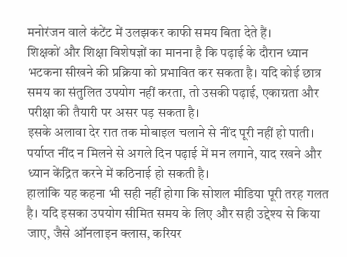मनोरंजन वाले कंटेंट में उलझकर काफी समय बिता देते हैं।
शिक्षकों और शिक्षा विशेषज्ञों का मानना है कि पढ़ाई के दौरान ध्यान भटकना सीखने की प्रक्रिया को प्रभावित कर सकता है। यदि कोई छात्र समय का संतुलित उपयोग नहीं करता, तो उसकी पढ़ाई, एकाग्रता और परीक्षा की तैयारी पर असर पड़ सकता है।
इसके अलावा देर रात तक मोबाइल चलाने से नींद पूरी नहीं हो पाती। पर्याप्त नींद न मिलने से अगले दिन पढ़ाई में मन लगाने, याद रखने और ध्यान केंद्रित करने में कठिनाई हो सकती है।
हालांकि यह कहना भी सही नहीं होगा कि सोशल मीडिया पूरी तरह गलत है। यदि इसका उपयोग सीमित समय के लिए और सही उद्देश्य से किया जाए, जैसे ऑनलाइन क्लास, करियर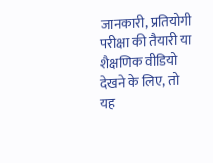जानकारी, प्रतियोगी परीक्षा की तैयारी या शैक्षणिक वीडियो देखने के लिए, तो यह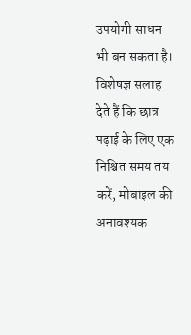उपयोगी साधन भी बन सकता है।
विशेषज्ञ सलाह देते हैं कि छात्र पढ़ाई के लिए एक निश्चित समय तय करें, मोबाइल की अनावश्यक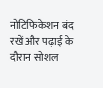नोटिफिकेशन बंद रखें और पढ़ाई के दौरान सोशल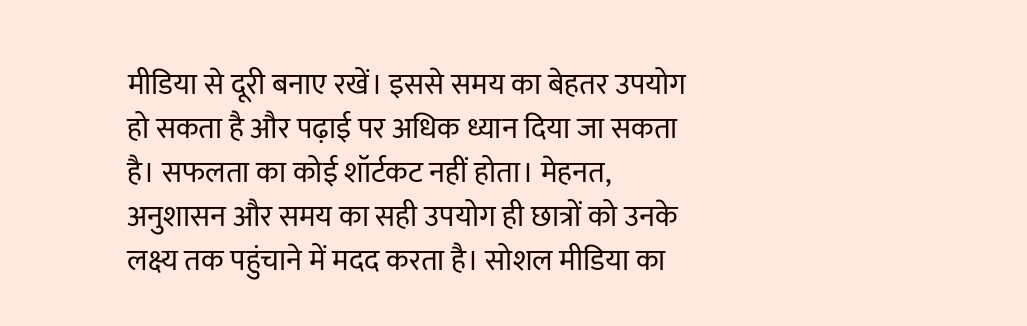मीडिया से दूरी बनाए रखें। इससे समय का बेहतर उपयोग हो सकता है और पढ़ाई पर अधिक ध्यान दिया जा सकता है। सफलता का कोई शॉर्टकट नहीं होता। मेहनत, अनुशासन और समय का सही उपयोग ही छात्रों को उनके लक्ष्य तक पहुंचाने में मदद करता है। सोशल मीडिया का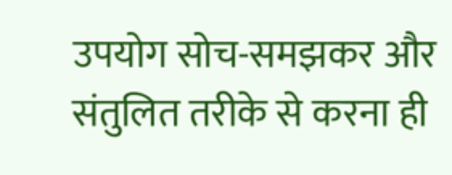उपयोग सोच-समझकर और संतुलित तरीके से करना ही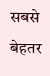सबसे बेहतर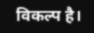विकल्प है।